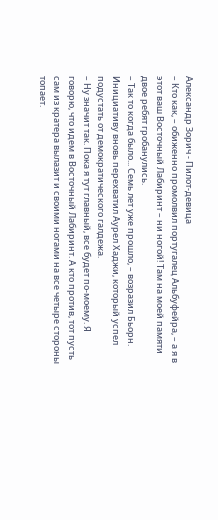Александр Зорич - Пилот-девица
– Кто как, – обиженно промолвил португалец Альбуфейра, – а я в этот ваш Восточный Лабиринт – ни ногой! Там на моей памяти двое ребят гробанулись.
– Так то когда было... Семь лет уже прошло, – возразил Бьорн.
Инициативу вновь перехватил Аурел Хаджи, который успел подустать от демократического галдежа.
– Ну значит так. Пока я тут главный, все будет по-моему. Я говорю, что идем в Восточный Лабиринт. А кто против, тот пусть сам из кратера вылазит и своими ногами на все четыре стороны топает.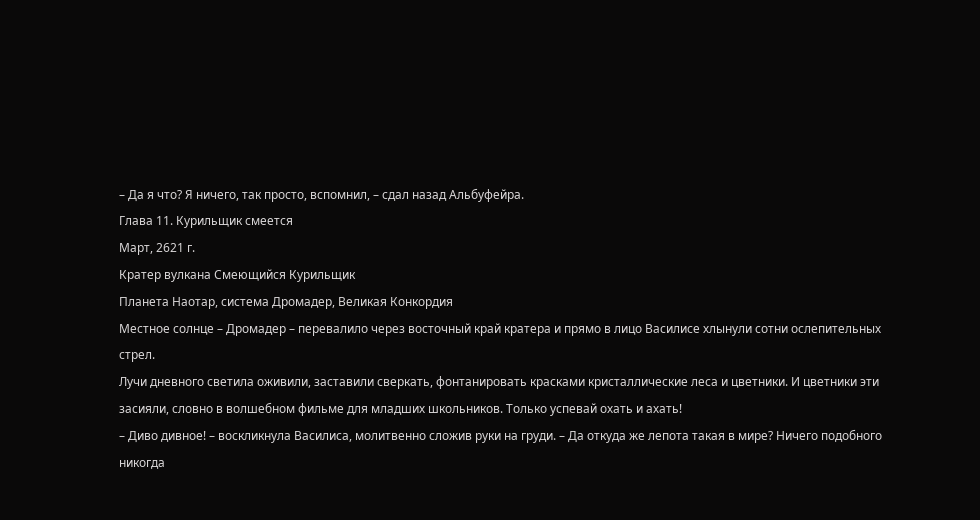– Да я что? Я ничего, так просто, вспомнил, – сдал назад Альбуфейра.
Глава 11. Курильщик смеется
Март, 2621 г.
Кратер вулкана Смеющийся Курильщик
Планета Наотар, система Дромадер, Великая Конкордия
Местное солнце – Дромадер – перевалило через восточный край кратера и прямо в лицо Василисе хлынули сотни ослепительных стрел.
Лучи дневного светила оживили, заставили сверкать, фонтанировать красками кристаллические леса и цветники. И цветники эти засияли, словно в волшебном фильме для младших школьников. Только успевай охать и ахать!
– Диво дивное! – воскликнула Василиса, молитвенно сложив руки на груди. – Да откуда же лепота такая в мире? Ничего подобного никогда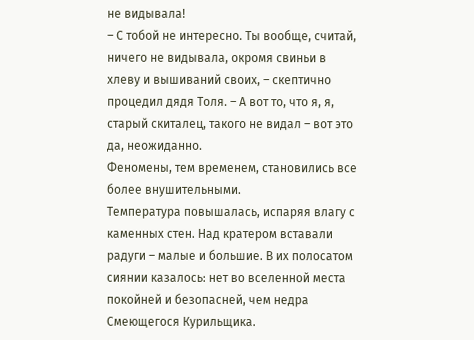не видывала!
– С тобой не интересно. Ты вообще, считай, ничего не видывала, окромя свиньи в хлеву и вышиваний своих, – скептично процедил дядя Толя. – А вот то, что я, я, старый скиталец, такого не видал – вот это да, неожиданно.
Феномены, тем временем, становились все более внушительными.
Температура повышалась, испаряя влагу с каменных стен. Над кратером вставали радуги – малые и большие. В их полосатом сиянии казалось: нет во вселенной места покойней и безопасней, чем недра Смеющегося Курильщика.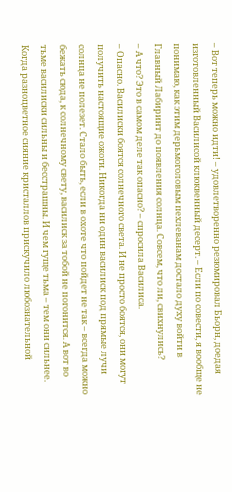– Вот теперь можно идти! – удовлетворенно резюмировал Бьорн, доедая изготовленный Василисой клюквенный десерт. – Если по совести, я вообще не понимаю, как этим дерьмоголовым пехлеванам достало духу войти в Главный Лабиринт до появления солнца. Совсем, что ли, свихнулись?
– А что? Это в самом деле так опасно? – спросила Василиса.
– Опасно. Василиски боятся солнечного света. И не просто боятся, они могут получить настоящие ожоги. Никогда ни один василиск под прямые лучи солнца не полезет. Стало быть, если в охоте что пойдет не так – всегда можно бежать сюда, к солнечному свету, василиск за тобой не погонится. А вот во тьме василиски сильны и бесстрашны. И чем гуще тьма – тем они сильнее.
Когда разноцветное сияние кристаллов прискучило любознательной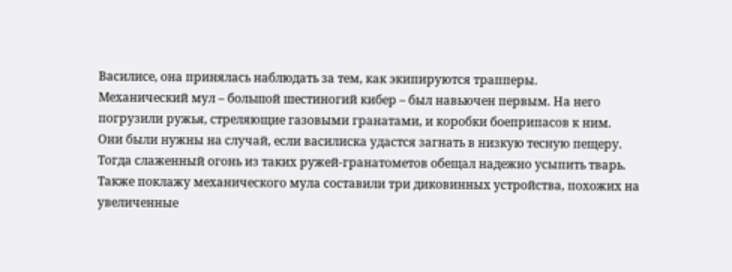Василисе, она принялась наблюдать за тем, как экипируются трапперы.
Механический мул – большой шестиногий кибер – был навьючен первым. На него погрузили ружья, стреляющие газовыми гранатами, и коробки боеприпасов к ним.
Они были нужны на случай, если василиска удастся загнать в низкую тесную пещеру. Тогда слаженный огонь из таких ружей-гранатометов обещал надежно усыпить тварь.
Также поклажу механического мула составили три диковинных устройства, похожих на увеличенные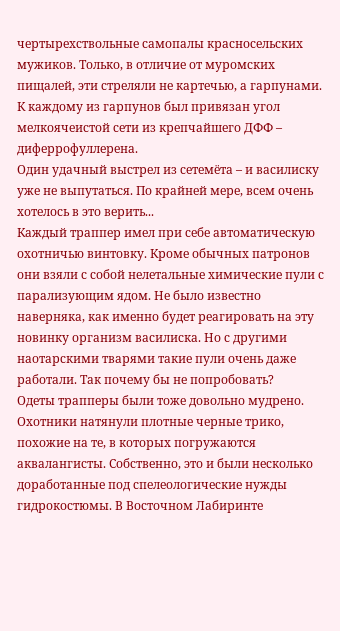чертырехствольные самопалы красносельских мужиков. Только, в отличие от муромских пищалей, эти стреляли не картечью, а гарпунами. К каждому из гарпунов был привязан угол мелкоячеистой сети из крепчайшего ДФФ – диферрофуллерена.
Один удачный выстрел из сетемёта – и василиску уже не выпутаться. По крайней мере, всем очень хотелось в это верить...
Каждый траппер имел при себе автоматическую охотничью винтовку. Кроме обычных патронов они взяли с собой нелетальные химические пули с парализующим ядом. Не было известно наверняка, как именно будет реагировать на эту новинку организм василиска. Но с другими наотарскими тварями такие пули очень даже работали. Так почему бы не попробовать?
Одеты трапперы были тоже довольно мудрено.
Охотники натянули плотные черные трико, похожие на те, в которых погружаются аквалангисты. Собственно, это и были несколько доработанные под спелеологические нужды гидрокостюмы. В Восточном Лабиринте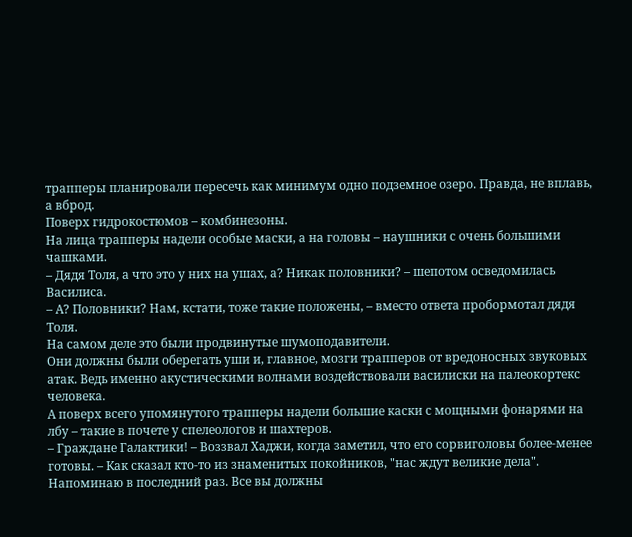трапперы планировали пересечь как минимум одно подземное озеро. Правда, не вплавь, а вброд.
Поверх гидрокостюмов – комбинезоны.
На лица трапперы надели особые маски, а на головы – наушники с очень большими чашками.
– Дядя Толя, а что это у них на ушах, а? Никак половники? – шепотом осведомилась Василиса.
– А? Половники? Нам, кстати, тоже такие положены, – вместо ответа пробормотал дядя Толя.
На самом деле это были продвинутые шумоподавители.
Они должны были оберегать уши и, главное, мозги трапперов от вредоносных звуковых атак. Ведь именно акустическими волнами воздействовали василиски на палеокортекс человека.
А поверх всего упомянутого трапперы надели большие каски с мощными фонарями на лбу – такие в почете у спелеологов и шахтеров.
– Граждане Галактики! – Воззвал Хаджи, когда заметил, что его сорвиголовы более-менее готовы. – Как сказал кто-то из знаменитых покойников, "нас ждут великие дела". Напоминаю в последний раз. Все вы должны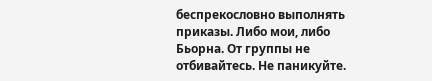беспрекословно выполнять приказы. Либо мои, либо Бьорна. От группы не отбивайтесь. Не паникуйте.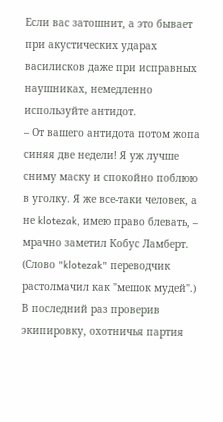Если вас затошнит, а это бывает при акустических ударах василисков даже при исправных наушниках, немедленно используйте антидот.
– От вашего антидота потом жопа синяя две недели! Я уж лучше сниму маску и спокойно поблюю в уголку. Я же все-таки человек, а не klotezak, имею право блевать, – мрачно заметил Кобус Ламберт. (Слово "klotezak" переводчик растолмачил как "мешок мудей".)
В последний раз проверив экипировку, охотничья партия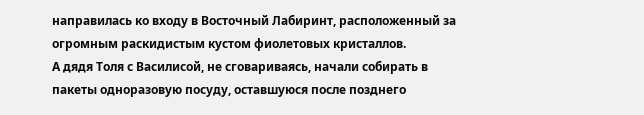направилась ко входу в Восточный Лабиринт, расположенный за огромным раскидистым кустом фиолетовых кристаллов.
А дядя Толя с Василисой, не сговариваясь, начали собирать в пакеты одноразовую посуду, оставшуюся после позднего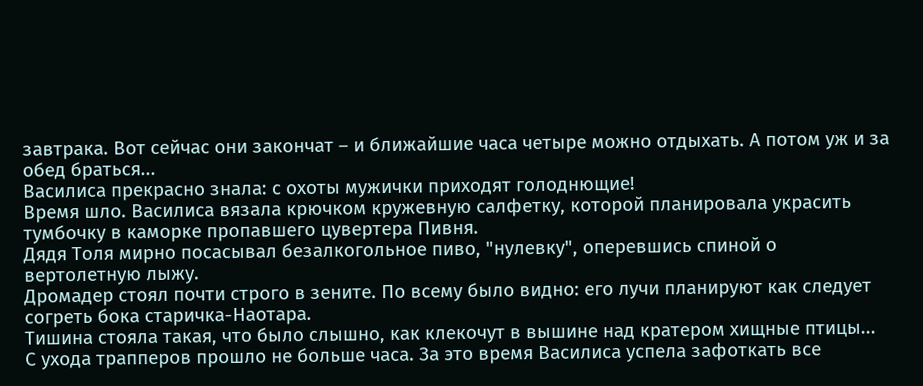завтрака. Вот сейчас они закончат – и ближайшие часа четыре можно отдыхать. А потом уж и за обед браться...
Василиса прекрасно знала: с охоты мужички приходят голоднющие!
Время шло. Василиса вязала крючком кружевную салфетку, которой планировала украсить тумбочку в каморке пропавшего цувертера Пивня.
Дядя Толя мирно посасывал безалкогольное пиво, "нулевку", оперевшись спиной о вертолетную лыжу.
Дромадер стоял почти строго в зените. По всему было видно: его лучи планируют как следует согреть бока старичка-Наотара.
Тишина стояла такая, что было слышно, как клекочут в вышине над кратером хищные птицы...
С ухода трапперов прошло не больше часа. За это время Василиса успела зафоткать все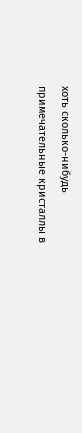хоть сколько-нибудь примечательные кристаллы в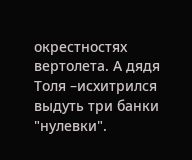окрестностях вертолета. А дядя Толя –исхитрился выдуть три банки "нулевки".